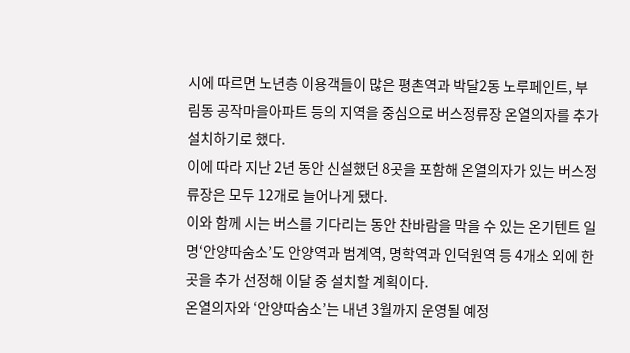시에 따르면 노년층 이용객들이 많은 평촌역과 박달2동 노루페인트, 부림동 공작마을아파트 등의 지역을 중심으로 버스정류장 온열의자를 추가 설치하기로 했다.
이에 따라 지난 2년 동안 신설했던 8곳을 포함해 온열의자가 있는 버스정류장은 모두 12개로 늘어나게 됐다.
이와 함께 시는 버스를 기다리는 동안 찬바람을 막을 수 있는 온기텐트 일명‘안양따숨소’도 안양역과 범계역, 명학역과 인덕원역 등 4개소 외에 한 곳을 추가 선정해 이달 중 설치할 계획이다.
온열의자와 ‘안양따숨소’는 내년 3월까지 운영될 예정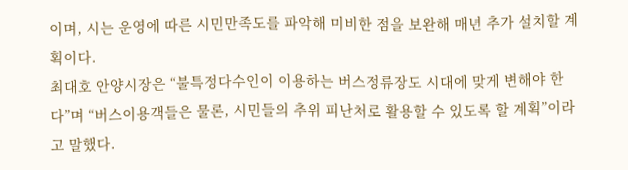이며, 시는 운영에 따른 시민만족도를 파악해 미비한 점을 보완해 매년 추가 설치할 계획이다.
최대호 안양시장은 “불특정다수인이 이용하는 버스정류장도 시대에 맞게 변해야 한다”며 “버스이용객들은 물론, 시민들의 추위 피난처로 활용할 수 있도록 할 계획”이라고 말했다.